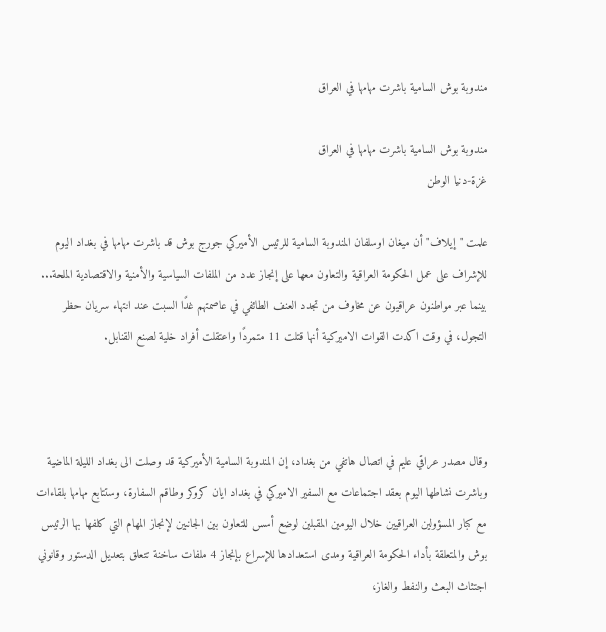مندوبة بوش السامية باشرت مهامها في العراق

مندوبة بوش السامية باشرت مهامها في العراق
غزة-دنيا الوطن

علمت "إيلاف" أن ميغان اوسلفان المندوبة السامية للرئيس الأميركي جورج بوش قد باشرت مهامها في بغداد اليوم للإشراف على عمل الحكومة العراقية والتعاون معها على إنجاز عدد من الملفات السياسية والأمنية والاقتصادية الملحة... بينما عبر مواطنون عراقيون عن مخاوف من تجدد العنف الطائفي في عاصمتهم غدًا السبت عند انتهاء سريان حظر التجول، في وقت اكدت القوات الاميركية أنها قتلت 11 متمردًا واعتقلت أفراد خلية لصنع القنابل.



وقال مصدر عراقي عليم في اتصال هاتفي من بغداد، إن المندوبة السامية الأميركية قد وصلت الى بغداد الليلة الماضية وباشرت نشاطها اليوم بعقد اجتماعات مع السفير الاميركي في بغداد ايان كروكر وطاقم السفارة، وستتابع مهامها بلقاءات مع كبار المسؤولين العراقيين خلال اليومين المقبلين لوضع أسس للتعاون بين الجانبين لإنجاز المهام التي كلفها بها الرئيس بوش والمتعلقة بأداء الحكومة العراقية ومدى استعدادها للإسراع بإنجاز 4 ملفات ساخنة تتعلق بتعديل الدستور وقانوني اجتثاث البعث والنفط والغاز،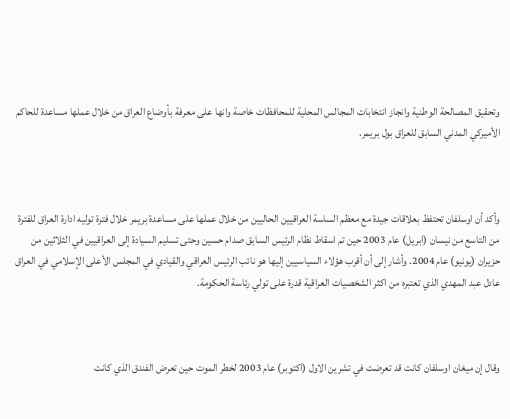وتحقيق المصالحة الوطنية وانجاز انتخابات المجالس المحلية للمحافظات خاصة وانها على معرفة بأوضاع العراق من خلال عملها مساعدة للحاكم الأميركي المدني السابق للعراق بول بريمر.



وأكد أن اوسلفان تحتفظ بعلاقات جيدة مع معظم الساسة العراقيين الحاليين من خلال عملها على مساعدة بريمر خلال فترة توليه ادارة العراق للفترة من التاسع من نيسان (ابريل) عام 2003 حين تم اسقاط نظام الرئيس السابق صدام حسين وحتى تسليم السيادة إلى العراقيين في الثلاثين من حزيران (يونيو) عام 2004. وأشار إلى أن أقرب هؤلاء السياسيين إليها هو نائب الرئيس العراقي والقيادي في المجلس الأعلى الإسلامي في العراق عادل عبد المهدي الذي تعتبره من اكثر الشخصيات العراقية قدرة على تولي رئاسة الحكومة.



وقال إن ميغان اوسلفان كانت قد تعرضت في تشرين الاول (اكتوبر) عام 2003 لخطر الموت حين تعرض الفندق الذي كانت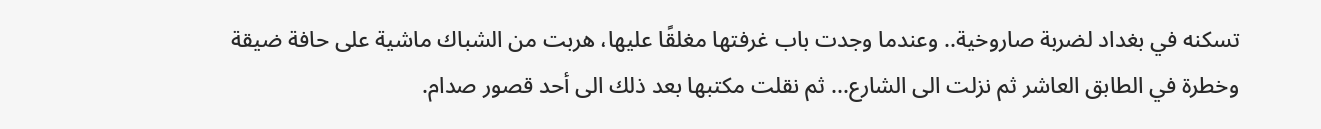تسكنه في بغداد لضربة صاروخية.. وعندما وجدت باب غرفتها مغلقًا عليها، هربت من الشباك ماشية على حافة ضيقة وخطرة في الطابق العاشر ثم نزلت الى الشارع... ثم نقلت مكتبها بعد ذلك الى أحد قصور صدام.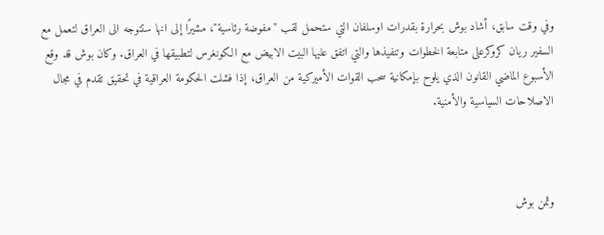وفي وقت سابق، أشاد بوش بحرارة بقدرات اوسلفان التي ستحمل لقب "مفوضة رئاسية"، مشيرًا إلى انها ستتوجه الى العراق لتعمل مع السفير ريان كروكرعلى متابعة الخطوات وتنفيذها والتي اتفق عليها البيت الابيض مع الكونغرس لتطبيقها في العراق. وكان بوش قد وقع الأسبوع الماضي القانون الذي يلوح بإمكانية سحب القوات الأميركية من العراق، إذا فشلت الحكومة العراقية في تحقيق تقدم في مجال الاصلاحات السياسية والأمنية.



وثمن بوش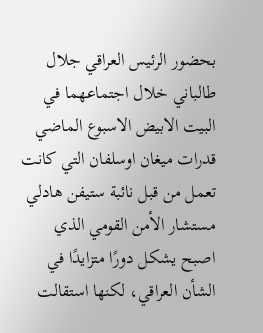بحضور الرئيس العراقي جلال طالباني خلال اجتماعهما في البيت الابيض الاسبوع الماضي قدرات ميغان اوسلفان التي كانت تعمل من قبل نائبة ستيفن هادلي مستشار الأمن القومي الذي اصبح يشكل دورًا متزايدًا في الشأن العراقي، لكنها استقالت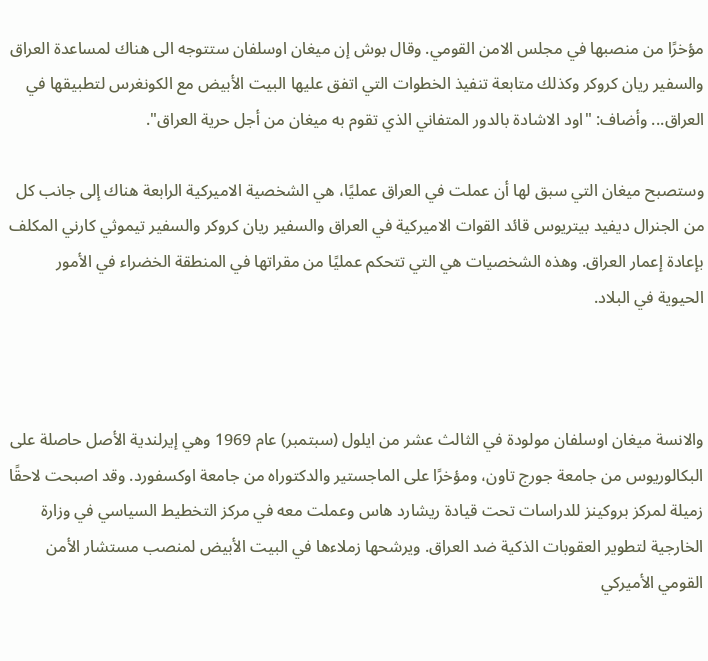مؤخرًا من منصبها في مجلس الامن القومي. وقال بوش إن ميغان اوسلفان ستتوجه الى هناك لمساعدة العراق والسفير ريان كروكر وكذلك متابعة تنفيذ الخطوات التي اتفق عليها البيت الأبيض مع الكونغرس لتطبيقها في العراق... وأضاف: "اود الاشادة بالدور المتفاني الذي تقوم به ميغان من أجل حرية العراق".

وستصبح ميغان التي سبق لها أن عملت في العراق عمليًا، هي الشخصية الاميركية الرابعة هناك إلى جانب كل من الجنرال ديفيد بيتريوس قائد القوات الاميركية في العراق والسفير ريان كروكر والسفير تيموثي كارني المكلف بإعادة إعمار العراق. وهذه الشخصيات هي التي تتحكم عمليًا من مقراتها في المنطقة الخضراء في الأمور الحيوية في البلاد.



والانسة ميغان اوسلفان مولودة في الثالث عشر من ايلول (سبتمبر) عام 1969 وهي إيرلندية الأصل حاصلة على البكالوريوس من جامعة جورج تاون، ومؤخرًا على الماجستير والدكتوراه من جامعة اوكسفورد. وقد اصبحت لاحقًا زميلة لمركز بروكينز للدراسات تحت قيادة ريشارد هاس وعملت معه في مركز التخطيط السياسي في وزارة الخارجية لتطوير العقوبات الذكية ضد العراق. ويرشحها زملاءها في البيت الأبيض لمنصب مستشار الأمن القومي الأميركي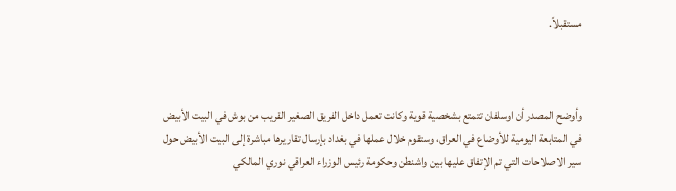مستقبلاً.



وأوضح المصدر أن اوسلفان تتمتع بشخصية قوية وكانت تعمل داخل الفريق الصغير القريب من بوش في البيت الأبيض في المتابعة اليومية للأوضاع في العراق، وستقوم خلال عملها في بغداد بإرسال تقاريرها مباشرة إلى البيت الأبيض حول سير الاصلاحات التي تم الإتفاق عليها بين واشنطن وحكومة رئيس الوزراء العراقي نوري المالكي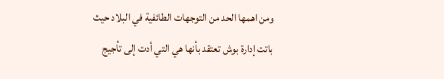ومن اهمها الحد من التوجهات الطائفية في البلاد حيث باتت إدارة بوش تعتقد بأنها هي التي أدت إلى تأجيج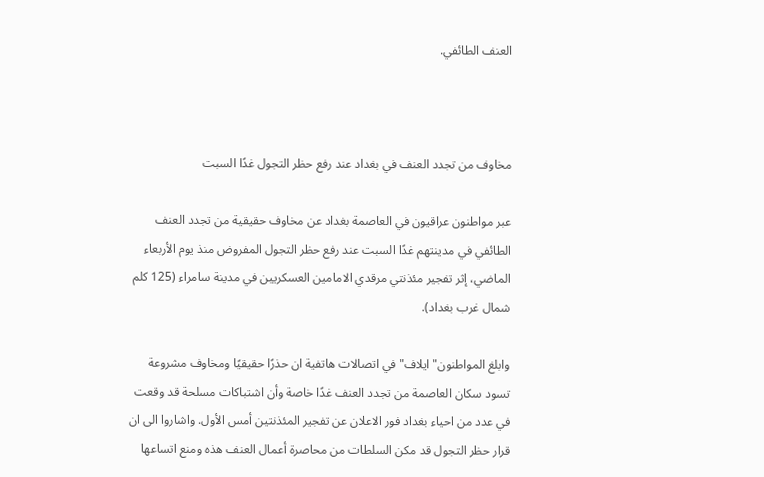العنف الطائفي.



مخاوف من تجدد العنف في بغداد عند رفع حظر التجول غدًا السبت

عبر مواطنون عراقيون في العاصمة بغداد عن مخاوف حقيقية من تجدد العنف الطائفي في مدينتهم غدًا السبت عند رفع حظر التجول المفروض منذ يوم الأربعاء الماضي، إثر تفجير مئذنتي مرقدي الامامين العسكريين في مدينة سامراء (125 كلم شمال غرب بغداد).

وابلغ المواطنون"ايلاف" في اتصالات هاتفية ان حذرًا حقيقيًا ومخاوف مشروعة تسود سكان العاصمة من تجدد العنف غدًا خاصة وأن اشتباكات مسلحة قد وقعت في عدد من احياء بغداد فور الاعلان عن تفجير المئذنتين أمس الأول. واشاروا الى ان قرار حظر التجول قد مكن السلطات من محاصرة أعمال العنف هذه ومنع اتساعها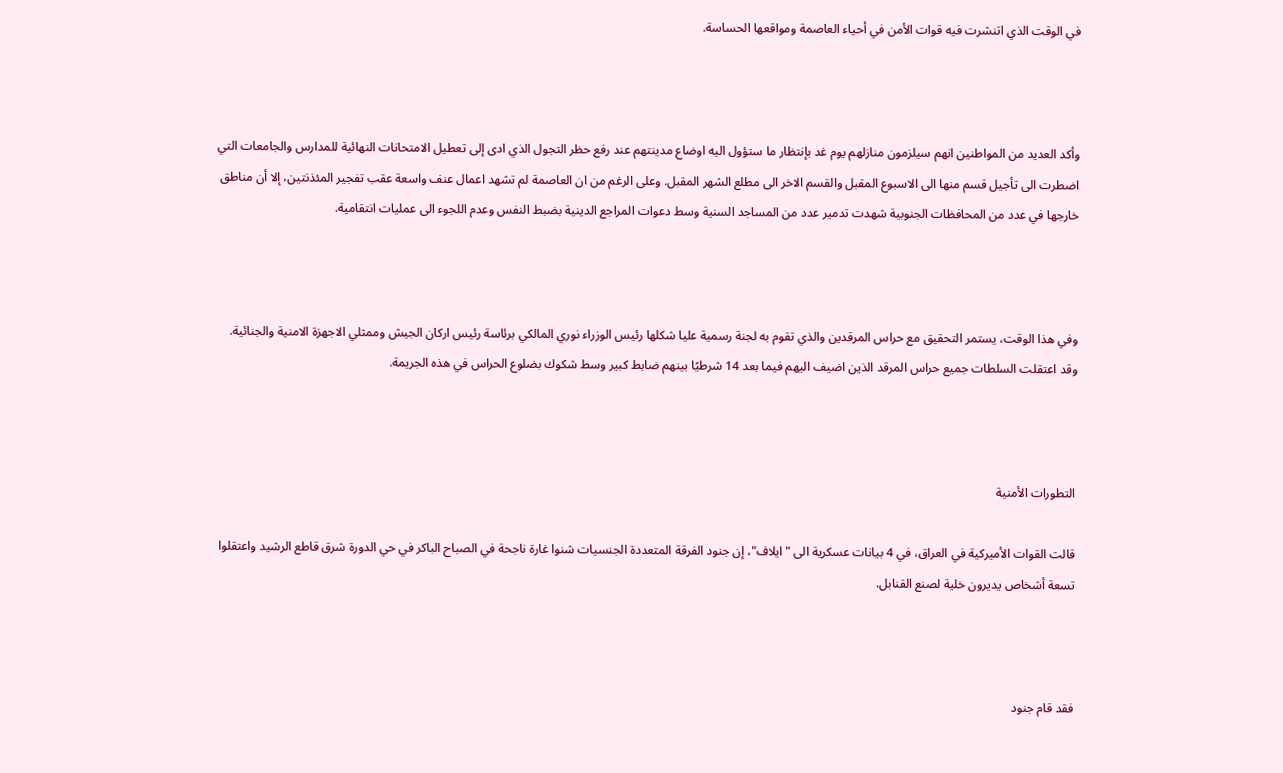في الوقت الذي اتنشرت فيه قوات الأمن في أحياء العاصمة ومواقعها الحساسة.



وأكد العديد من المواطنين انهم سيلزمون منازلهم يوم غد بإنتظار ما ستؤول اليه اوضاع مدينتهم عند رفع حظر التجول الذي ادى إلى تعطيل الامتحانات النهائية للمدارس والجامعات التي اضطرت الى تأجيل قسم منها الى الاسبوع المقبل والقسم الاخر الى مطلع الشهر المقبل. وعلى الرغم من ان العاصمة لم تشهد اعمال عنف واسعة عقب تفجير المئذنتين، إلا أن مناطق خارجها في عدد من المحافظات الجنوبية شهدت تدمير عدد من المساجد السنية وسط دعوات المراجع الدينية بضبط النفس وعدم اللجوء الى عمليات انتقامية.



وفي هذا الوقت، يستمر التحقيق مع حراس المرقدين والذي تقوم به لجنة رسمية عليا شكلها رئيس الوزراء نوري المالكي برئاسة رئيس اركان الجيش وممثلي الاجهزة الامنية والجنائية. وقد اعتقلت السلطات جميع حراس المرقد الذين اضيف اليهم فيما بعد 14 شرطيًا بينهم ضابط كبير وسط شكوك بضلوع الحراس في هذه الجريمة.



التطورات الأمنية

قالت القوات الأميركية في العراق، في 4 بيانات عسكرية الى "ايلاف"، إن جنود الفرقة المتعددة الجنسيات شنوا غارة ناجحة في الصباح الباكر في حي الدورة شرق قاطع الرشيد واعتقلوا تسعة أشخاص يديرون خلية لصنع القنابل.



فقد قام جنود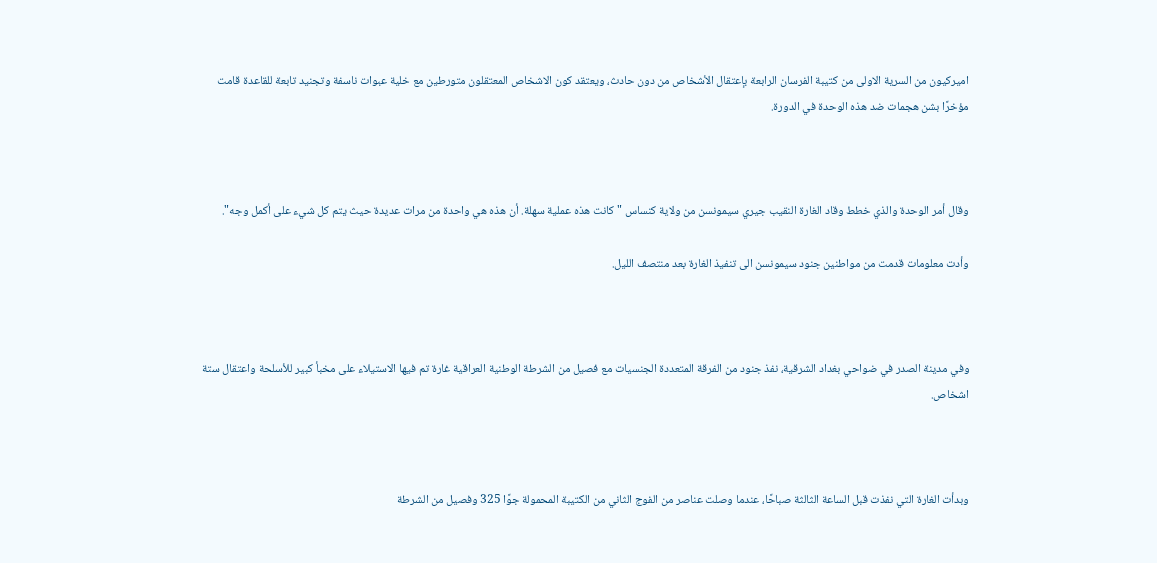اميركيون من السرية الاولى من كتيبة الفرسان الرابعة بإعتقال الأشخاص من دون حادث، ويعتقد كون الاشخاص المعتقلون متورطين مع خلية عبوات ناسفة وتجنيد تابعة للقاعدة قامت مؤخرًا بشن هجمات ضد هذه الوحدة في الدورة.



وقال أمر الوحدة والذي خطط وقاد الغارة النقيب جيري سيمونسن من ولاية كنساس "كانت هذه عملية سهلة. أن هذه هي واحدة من مرات عديدة حيث يتم كل شيء على أكمل وجه".

وأدت معلومات قدمت من مواطنين جنود سيمونسن الى تنفيذ الغارة بعد منتصف الليل.



وفي مدينة الصدر في ضواحي بغداد الشرقية، نفذ جنود من الفرقة المتعددة الجنسيات مع فصيل من الشرطة الوطنية العراقية غارة تم فيها الاستيلاء على مخبأ كبير للأسلحة واعتقال ستة اشخاص.



وبدأت الغارة التي نفذت قبل الساعة الثالثة صباحًا، عندما وصلت عناصر من الفوج الثاني من الكتيبة المحمولة جوًا 325 وفصيل من الشرطة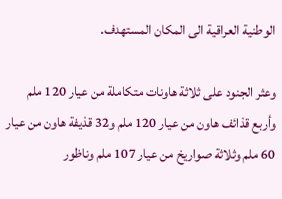الوطنية العراقية الى المكان المستهدف.

وعثر الجنود على ثلاثة هاونات متكاملة من عيار 120 ملم وأربع قذائف هاون من عيار 120 ملم و32 قذيفة هاون من عيار 60 ملم وثلاثة صواريخ من عيار 107 ملم وناظور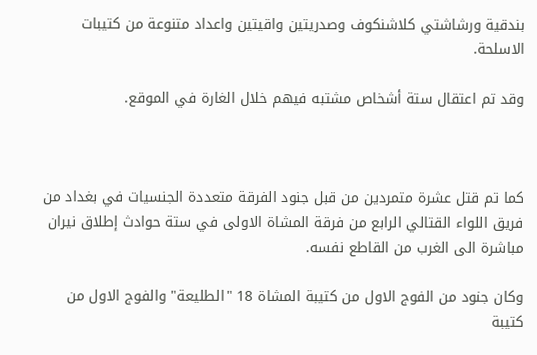بندقية ورشاشتي كلاشنكوف وصدريتين واقيتين واعداد متنوعة من كتيبات الاسلحة.

وقد تم اعتقال ستة أشخاص مشتبه فيهم خلال الغارة في الموقع.



كما تم قتل عشرة متمردين من قبل جنود الفرقة متعددة الجنسيات في بغداد من فريق اللواء القتالي الرابع من فرقة المشاة الاولى في ستة حوادث إطلاق نيران مباشرة الى الغرب من القاطع نفسه.

وكان جنود من الفوج الاول من كتيبة المشاة 18 "الطليعة" والفوج الاول من كتيبة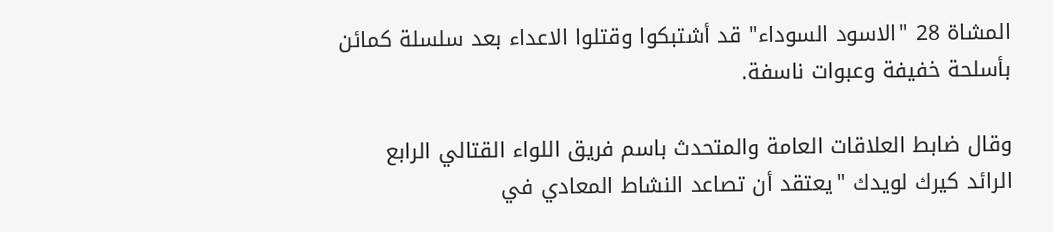المشاة 28 "الاسود السوداء" قد أشتبكوا وقتلوا الاعداء بعد سلسلة كمائن بأسلحة خفيفة وعبوات ناسفة.

وقال ضابط العلاقات العامة والمتحدث باسم فريق اللواء القتالي الرابع الرائد كيرك لويدك "يعتقد أن تصاعد النشاط المعادي في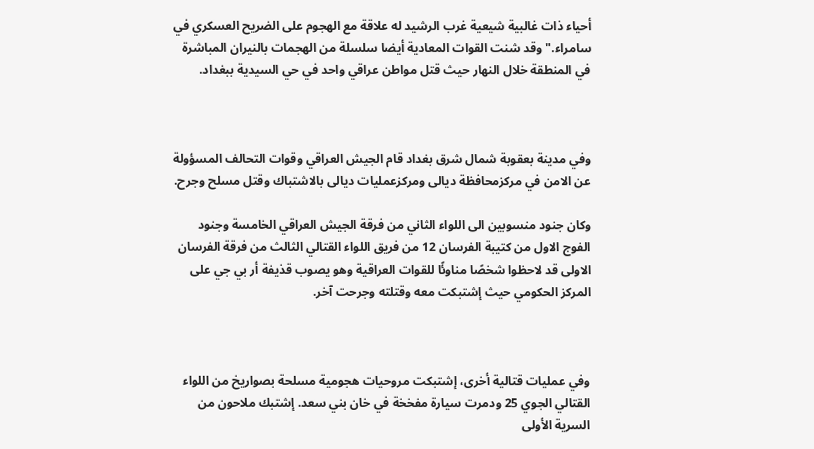أحياء ذات غالبية شيعية غرب الرشيد له علاقة مع الهجوم على الضريح العسكري في سامراء." وقد شنت القوات المعادية أيضا سلسلة من الهجمات بالنيران المباشرة في المنطقة خلال النهار حيث قتل مواطن عراقي واحد في حي السيدية ببغداد.



وفي مدينة بعقوبة شمال شرق بغداد قام الجيش العراقي وقوات التحالف المسؤولة عن الامن في مركزمحافظة ديالى ومركزعمليات ديالى بالاشتباك وقتل مسلح وجرح.

وكان جنود منسوبين الى اللواء الثاني من فرقة الجيش العراقي الخامسة وجنود الفوج الاول من كتيبة الفرسان 12 من فريق اللواء القتالي الثالث من فرقة الفرسان الاولى قد لاحظوا شخصًا مناوئًا للقوات العراقية وهو يصوب قذيفة أر بي جي على المركز الحكومي حيث إشتبكت معه وقتلته وجرحت آخر.



وفي عمليات قتالية أخرى، إشتبكت مروحيات هجومية مسلحة بصواريخ من اللواء القتالي الجوي 25 ودمرت سيارة مفخخة في خان بني سعد. إشتبك ملاحون من السرية الأولى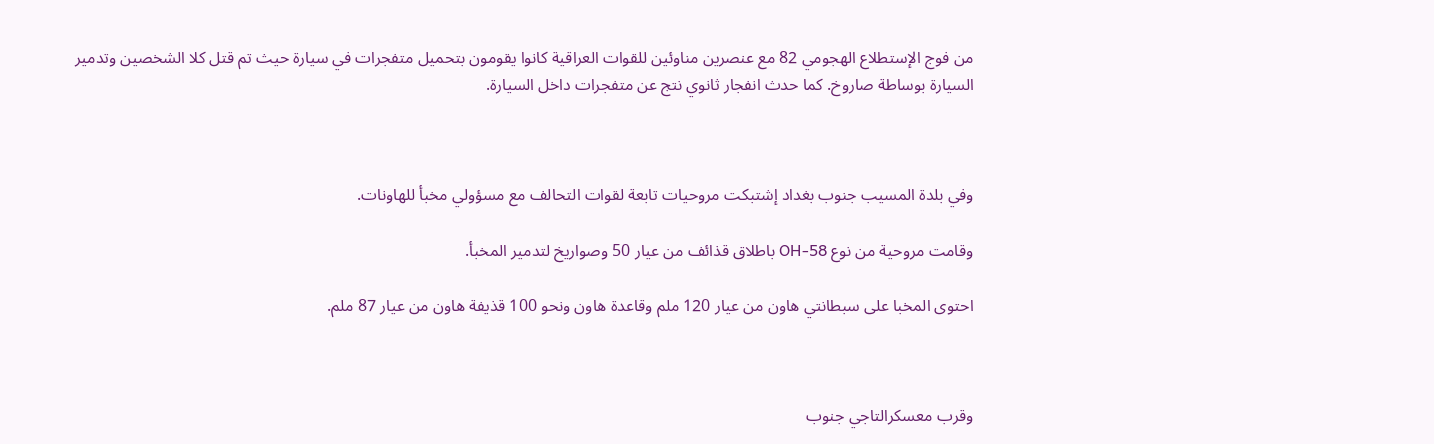من فوج الإستطلاع الهجومي 82 مع عنصرين مناوئين للقوات العراقية كانوا يقومون بتحميل متفجرات في سيارة حيث تم قتل كلا الشخصين وتدمير السيارة بوساطة صاروخ. كما حدث انفجار ثانوي نتج عن متفجرات داخل السيارة.



وفي بلدة المسيب جنوب بغداد إشتبكت مروحيات تابعة لقوات التحالف مع مسؤولي مخبأ للهاونات.

وقامت مروحية من نوع OH-58 باطلاق قذائف من عيار 50 وصواريخ لتدمير المخبأ.

احتوى المخبا على سبطانتي هاون من عيار 120 ملم وقاعدة هاون ونحو 100 قذيفة هاون من عيار 87 ملم.



وقرب معسكرالتاجي جنوب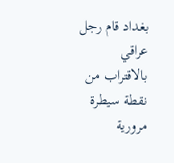بغداد قام رجل عراقي بالاقتراب من نقطة سيطرة مرورية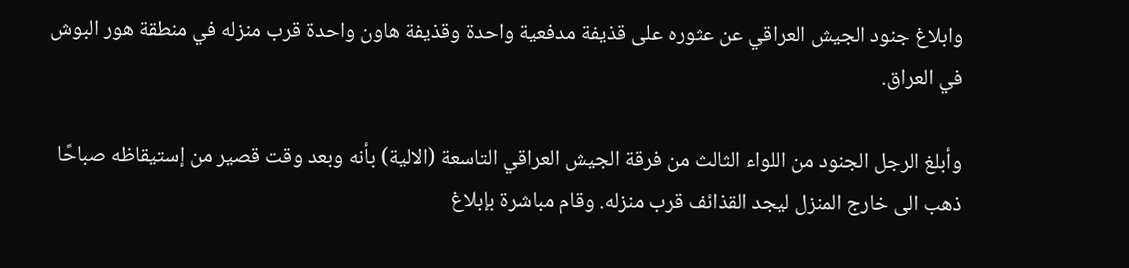وابلاغ جنود الجيش العراقي عن عثوره على قذيفة مدفعية واحدة وقذيفة هاون واحدة قرب منزله في منطقة هور البوش في العراق.

وأبلغ الرجل الجنود من اللواء الثالث من فرقة الجيش العراقي التاسعة (الالية) بأنه وبعد وقت قصير من إستيقاظه صباحًا ذهب الى خارج المنزل ليجد القذائف قرب منزله. وقام مباشرة بإبلاغ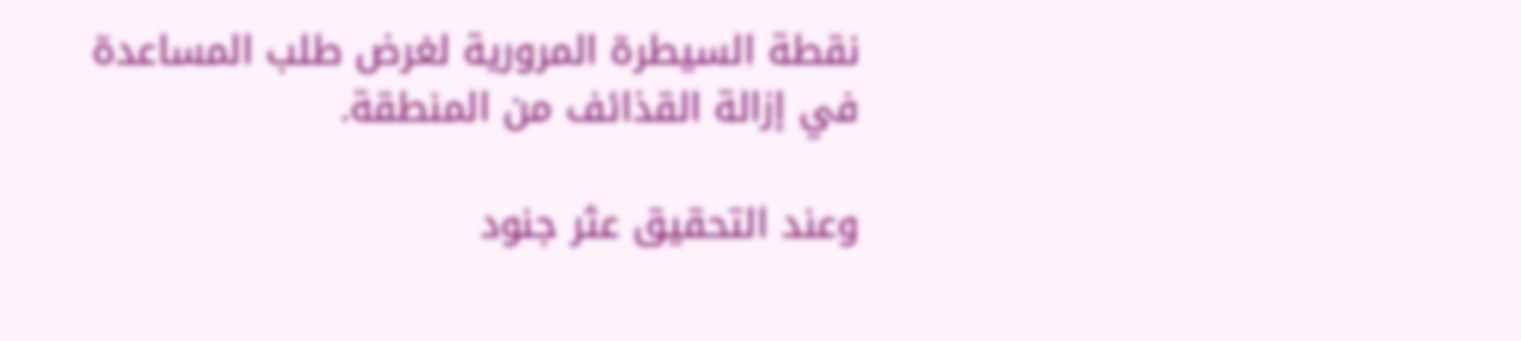نقطة السيطرة المرورية لغرض طلب المساعدة في إزالة القذائف من المنطقة.

وعند التحقيق عثر جنود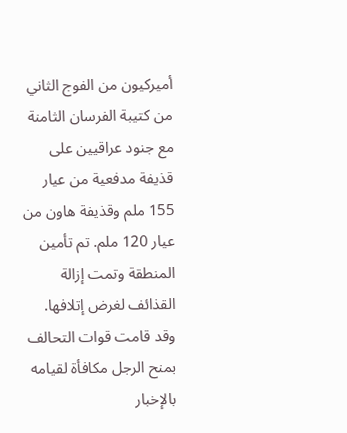أميركيون من الفوج الثاني من كتيبة الفرسان الثامنة مع جنود عراقيين على قذيفة مدفعية من عيار 155 ملم وقذيفة هاون من عيار 120 ملم. تم تأمين المنطقة وتمت إزالة القذائف لغرض إتلافها. وقد قامت قوات التحالف بمنح الرجل مكافأة لقيامه بالإخبار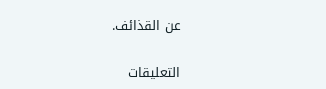عن القذائف.

التعليقات